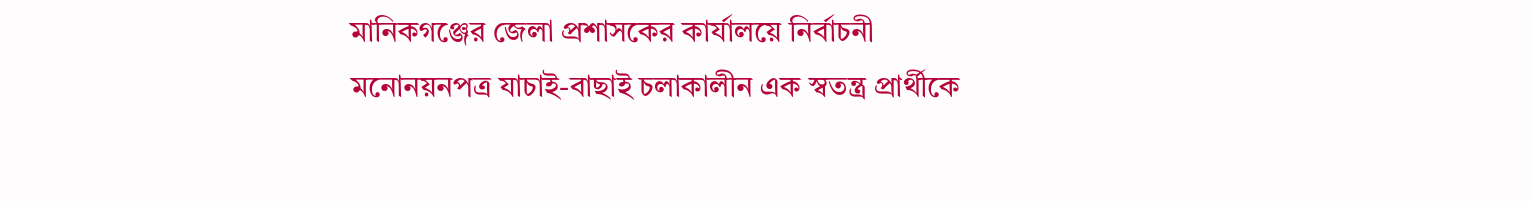মানিকগঞ্জের জেলা প্রশাসকের কার্যালয়ে নির্বাচনী মনোনয়নপত্র যাচাই-বাছাই চলাকালীন এক স্বতন্ত্র প্রার্থীকে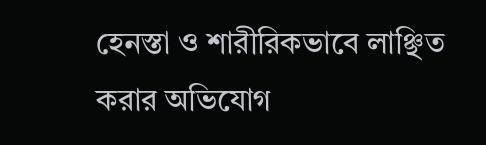হেনস্তা ও শারীরিকভাবে লাঞ্ছিত করার অভিযোগ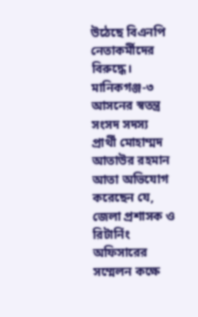উঠেছে বিএনপি নেতাকর্মীদের বিরুদ্ধে।
মানিকগঞ্জ-৩ আসনের স্বতন্ত্র সংসদ সদস্য প্রার্থী মোহাম্মদ আতাউর রহমান আতা অভিযোগ করেছেন যে, জেলা প্রশাসক ও রিটার্নিং অফিসারের সম্মেলন কক্ষে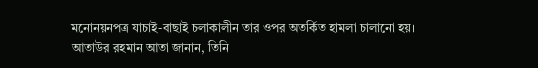মনোনয়নপত্র যাচাই-বাছাই চলাকালীন তার ওপর অতর্কিত হামলা চালানো হয়।
আতাউর রহমান আতা জানান, তিনি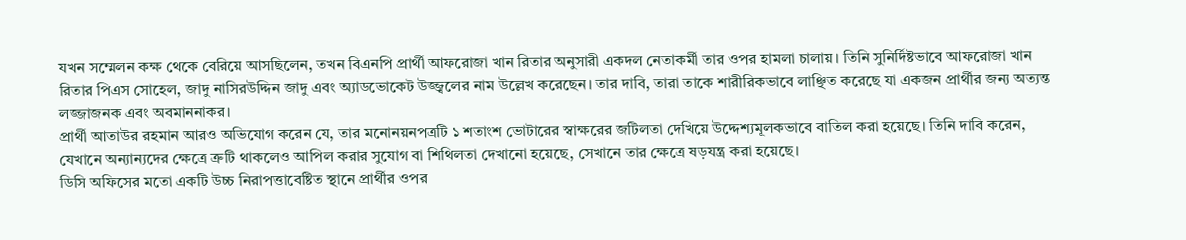যখন সম্মেলন কক্ষ থেকে বেরিয়ে আসছিলেন, তখন বিএনপি প্রার্থী আফরোজা খান রিতার অনুসারী একদল নেতাকর্মী তার ওপর হামলা চালায়। তিনি সুনির্দিষ্টভাবে আফরোজা খান রিতার পিএস সোহেল, জাদু নাসিরউদ্দিন জাদু এবং অ্যাডভোকেট উজ্জ্বলের নাম উল্লেখ করেছেন। তার দাবি, তারা তাকে শারীরিকভাবে লাঞ্ছিত করেছে যা একজন প্রার্থীর জন্য অত্যন্ত লজ্জাজনক এবং অবমাননাকর।
প্রার্থী আতাউর রহমান আরও অভিযোগ করেন যে, তার মনোনয়নপত্রটি ১ শতাংশ ভোটারের স্বাক্ষরের জটিলতা দেখিয়ে উদ্দেশ্যমূলকভাবে বাতিল করা হয়েছে। তিনি দাবি করেন, যেখানে অন্যান্যদের ক্ষেত্রে ত্রুটি থাকলেও আপিল করার সুযোগ বা শিথিলতা দেখানো হয়েছে, সেখানে তার ক্ষেত্রে ষড়যন্ত্র করা হয়েছে।
ডিসি অফিসের মতো একটি উচ্চ নিরাপত্তাবেষ্টিত স্থানে প্রার্থীর ওপর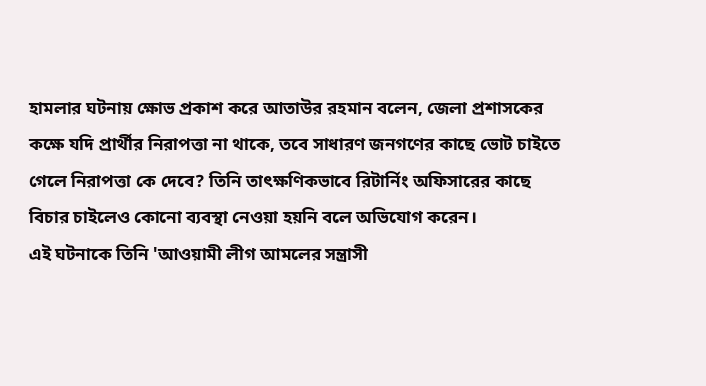হামলার ঘটনায় ক্ষোভ প্রকাশ করে আতাউর রহমান বলেন, জেলা প্রশাসকের কক্ষে যদি প্রার্থীর নিরাপত্তা না থাকে, তবে সাধারণ জনগণের কাছে ভোট চাইতে গেলে নিরাপত্তা কে দেবে? তিনি তাৎক্ষণিকভাবে রিটার্নিং অফিসারের কাছে বিচার চাইলেও কোনো ব্যবস্থা নেওয়া হয়নি বলে অভিযোগ করেন।
এই ঘটনাকে তিনি 'আওয়ামী লীগ আমলের সন্ত্রাসী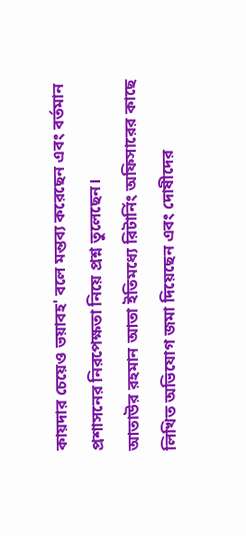কায়দার চেয়েও ভয়াবহ' বলে মন্তব্য করেছেন এবং বর্তমান প্রশাসনের নিরপেক্ষতা নিয়ে প্রশ্ন তুলেছেন।
আতাউর রহমান আতা ইতিমধ্যে রিটার্নিং অফিসারের কাছে লিখিত অভিযোগ জমা দিয়েছেন এবং দোষীদের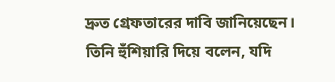দ্রুত গ্রেফতারের দাবি জানিয়েছেন। তিনি হুঁশিয়ারি দিয়ে বলেন, যদি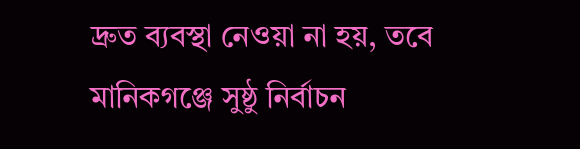দ্রুত ব্যবস্থা নেওয়া না হয়, তবে মানিকগঞ্জে সুষ্ঠু নির্বাচন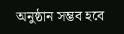অনুষ্ঠান সম্ভব হবে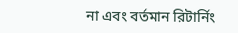না এবং বর্তমান রিটার্নিং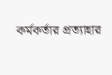কর্মকর্তার প্রত্যাহার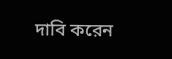দাবি করেন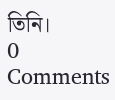তিনি।
0 Comments